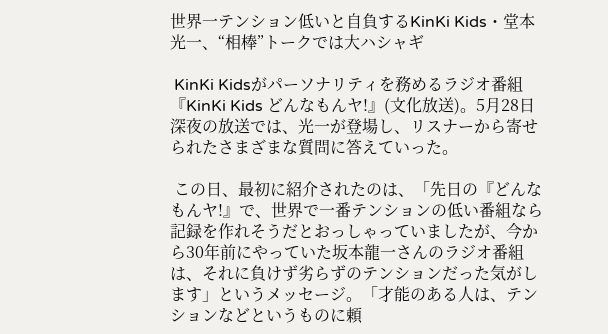世界一テンション低いと自負するKinKi Kids・堂本光一、“相棒”トークでは大ハシャギ

 KinKi Kidsがパーソナリティを務めるラジオ番組『KinKi Kids どんなもんヤ!』(文化放送)。5月28日深夜の放送では、光一が登場し、リスナーから寄せられたさまざまな質問に答えていった。

 この日、最初に紹介されたのは、「先日の『どんなもんヤ!』で、世界で一番テンションの低い番組なら記録を作れそうだとおっしゃっていましたが、今から30年前にやっていた坂本龍一さんのラジオ番組は、それに負けず劣らずのテンションだった気がします」というメッセージ。「才能のある人は、テンションなどというものに頼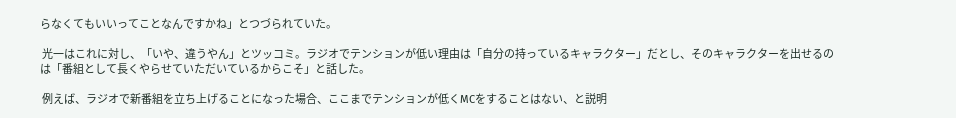らなくてもいいってことなんですかね」とつづられていた。

 光一はこれに対し、「いや、違うやん」とツッコミ。ラジオでテンションが低い理由は「自分の持っているキャラクター」だとし、そのキャラクターを出せるのは「番組として長くやらせていただいているからこそ」と話した。

 例えば、ラジオで新番組を立ち上げることになった場合、ここまでテンションが低くMCをすることはない、と説明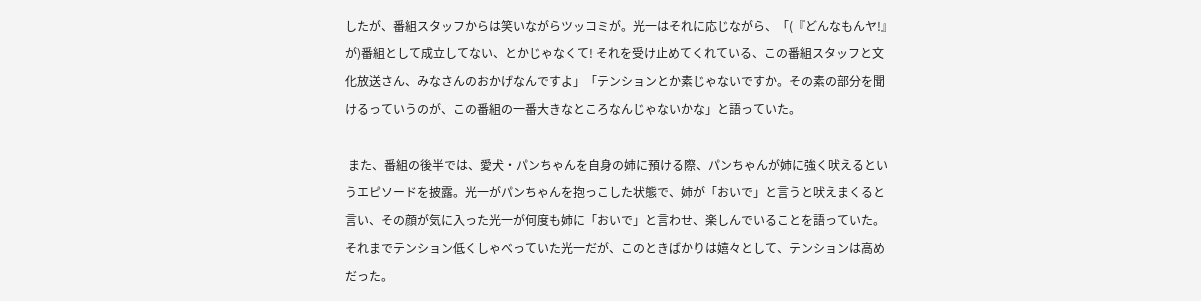したが、番組スタッフからは笑いながらツッコミが。光一はそれに応じながら、「(『どんなもんヤ!』が)番組として成立してない、とかじゃなくて! それを受け止めてくれている、この番組スタッフと文化放送さん、みなさんのおかげなんですよ」「テンションとか素じゃないですか。その素の部分を聞けるっていうのが、この番組の一番大きなところなんじゃないかな」と語っていた。

 また、番組の後半では、愛犬・パンちゃんを自身の姉に預ける際、パンちゃんが姉に強く吠えるというエピソードを披露。光一がパンちゃんを抱っこした状態で、姉が「おいで」と言うと吠えまくると言い、その顔が気に入った光一が何度も姉に「おいで」と言わせ、楽しんでいることを語っていた。それまでテンション低くしゃべっていた光一だが、このときばかりは嬉々として、テンションは高めだった。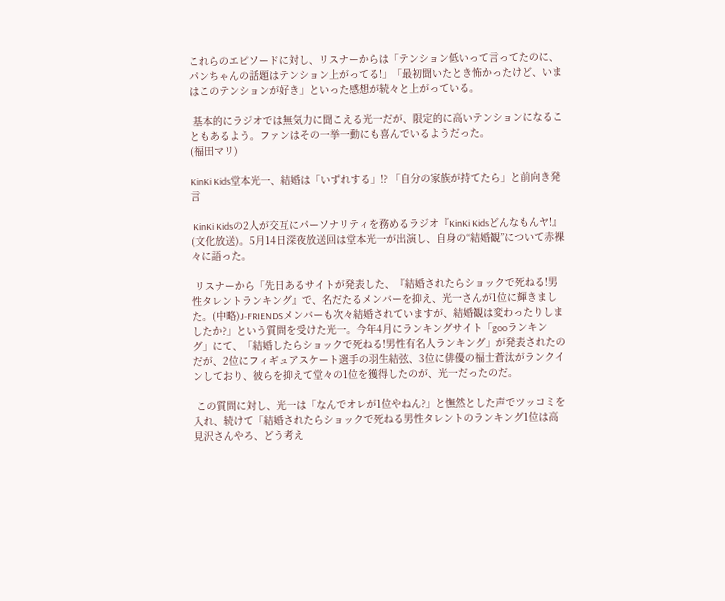これらのエピソードに対し、リスナーからは「テンション低いって言ってたのに、パンちゃんの話題はテンション上がってる!」「最初聞いたとき怖かったけど、いまはこのテンションが好き」といった感想が続々と上がっている。

 基本的にラジオでは無気力に聞こえる光一だが、限定的に高いテンションになることもあるよう。ファンはその一挙一動にも喜んでいるようだった。
(福田マリ)

KinKi Kids堂本光一、結婚は「いずれする」!? 「自分の家族が持てたら」と前向き発言

 KinKi Kidsの2人が交互にパーソナリティを務めるラジオ『KinKi Kidsどんなもんヤ!』(文化放送)。5月14日深夜放送回は堂本光一が出演し、自身の“結婚観”について赤裸々に語った。

 リスナーから「先日あるサイトが発表した、『結婚されたらショックで死ねる!男性タレントランキング』で、名だたるメンバーを抑え、光一さんが1位に輝きました。(中略)J-FRIENDSメンバーも次々結婚されていますが、結婚観は変わったりしましたか?」という質問を受けた光一。今年4月にランキングサイト「gooランキング」にて、「結婚したらショックで死ねる!男性有名人ランキング」が発表されたのだが、2位にフィギュアスケート選手の羽生結弦、3位に俳優の福士蒼汰がランクインしており、彼らを抑えて堂々の1位を獲得したのが、光一だったのだ。

 この質問に対し、光一は「なんでオレが1位やねん?」と憮然とした声でツッコミを入れ、続けて「結婚されたらショックで死ねる男性タレントのランキング1位は高見沢さんやろ、どう考え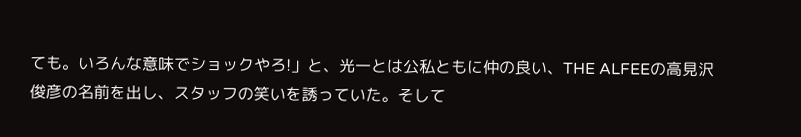ても。いろんな意味でショックやろ!」と、光一とは公私ともに仲の良い、THE ALFEEの高見沢俊彦の名前を出し、スタッフの笑いを誘っていた。そして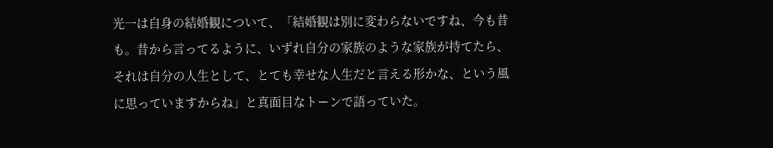光一は自身の結婚観について、「結婚観は別に変わらないですね、今も昔も。昔から言ってるように、いずれ自分の家族のような家族が持てたら、それは自分の人生として、とても幸せな人生だと言える形かな、という風に思っていますからね」と真面目なトーンで語っていた。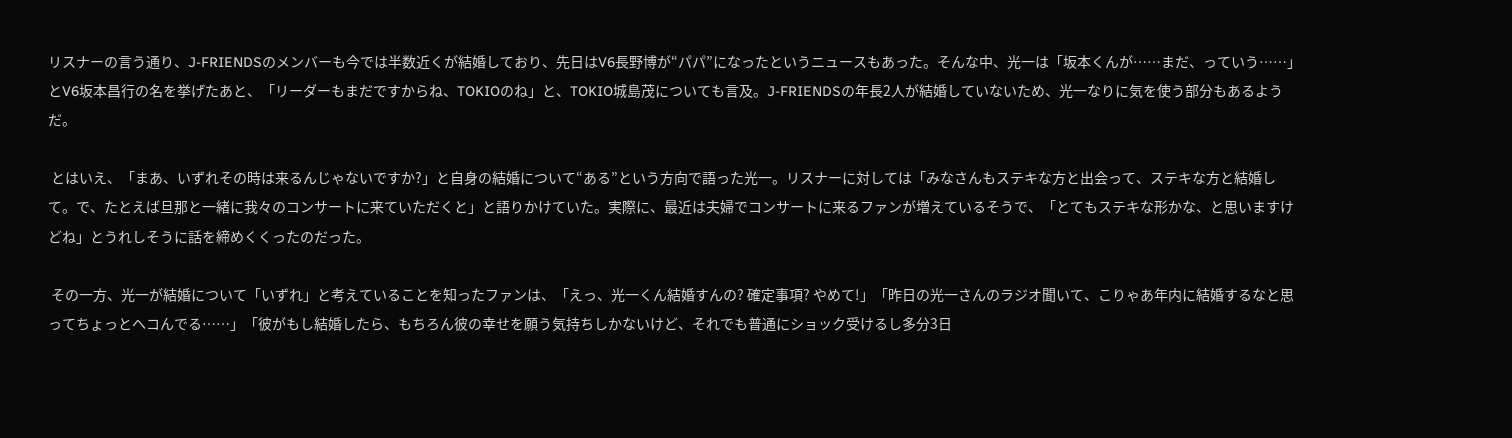リスナーの言う通り、J-FRIENDSのメンバーも今では半数近くが結婚しており、先日はV6長野博が“パパ”になったというニュースもあった。そんな中、光一は「坂本くんが……まだ、っていう……」とV6坂本昌行の名を挙げたあと、「リーダーもまだですからね、TOKIOのね」と、TOKIO城島茂についても言及。J-FRIENDSの年長2人が結婚していないため、光一なりに気を使う部分もあるようだ。

 とはいえ、「まあ、いずれその時は来るんじゃないですか?」と自身の結婚について“ある”という方向で語った光一。リスナーに対しては「みなさんもステキな方と出会って、ステキな方と結婚して。で、たとえば旦那と一緒に我々のコンサートに来ていただくと」と語りかけていた。実際に、最近は夫婦でコンサートに来るファンが増えているそうで、「とてもステキな形かな、と思いますけどね」とうれしそうに話を締めくくったのだった。

 その一方、光一が結婚について「いずれ」と考えていることを知ったファンは、「えっ、光一くん結婚すんの? 確定事項? やめて!」「昨日の光一さんのラジオ聞いて、こりゃあ年内に結婚するなと思ってちょっとヘコんでる……」「彼がもし結婚したら、もちろん彼の幸せを願う気持ちしかないけど、それでも普通にショック受けるし多分3日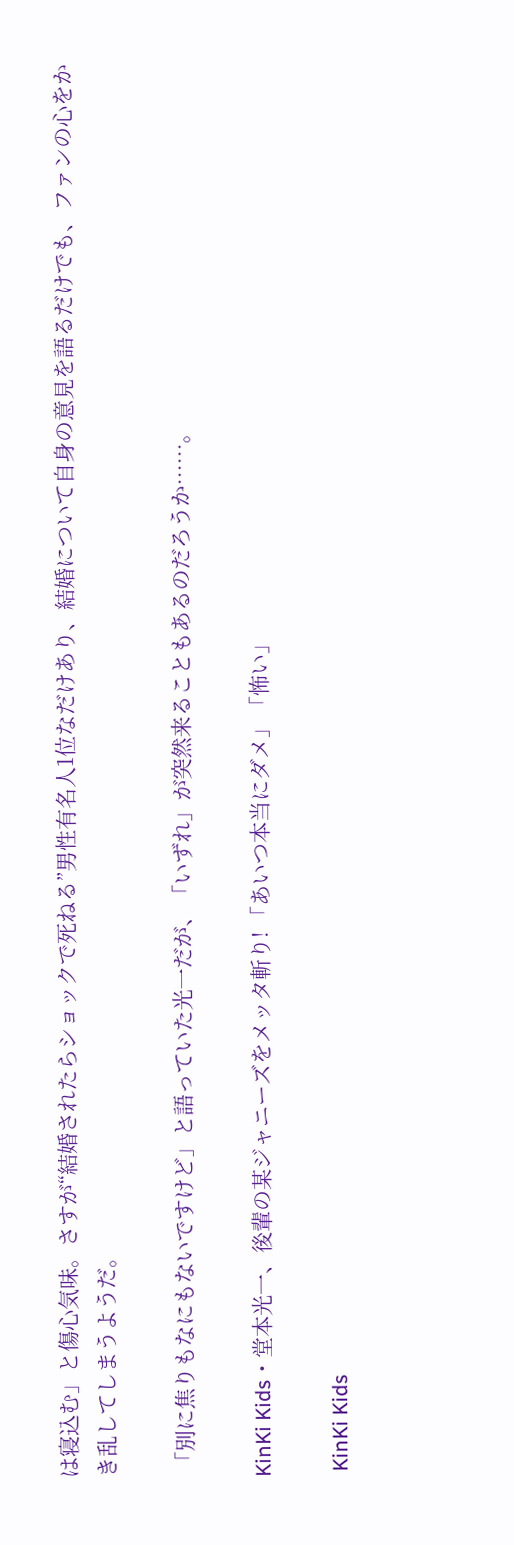は寝込む」と傷心気味。さすが“結婚されたらショックで死ねる”男性有名人1位なだけあり、結婚について自身の意見を語るだけでも、ファンの心をかき乱してしまうようだ。

 「別に焦りもなにもないですけど」と語っていた光一だが、「いずれ」が突然来ることもあるのだろうか……。

KinKi Kids・堂本光一、後輩の某ジャニーズをメッタ斬り! 「あいつ本当にダメ」「怖い」

 KinKi Kids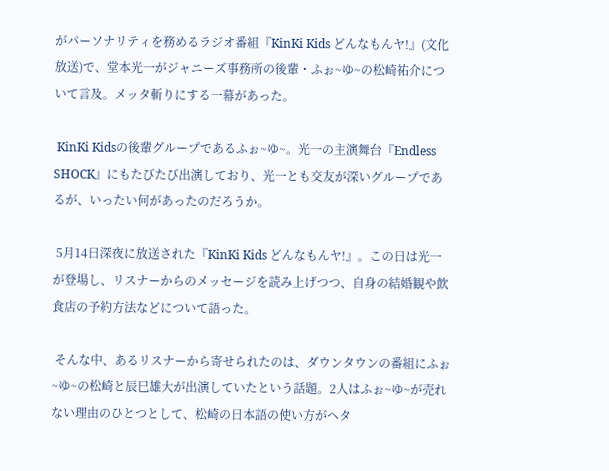がパーソナリティを務めるラジオ番組『KinKi Kids どんなもんヤ!』(文化放送)で、堂本光一がジャニーズ事務所の後輩・ふぉ~ゆ~の松崎祐介について言及。メッタ斬りにする一幕があった。

 KinKi Kidsの後輩グループであるふぉ~ゆ~。光一の主演舞台『Endless SHOCK』にもたびたび出演しており、光一とも交友が深いグループであるが、いったい何があったのだろうか。

 5月14日深夜に放送された『KinKi Kids どんなもんヤ!』。この日は光一が登場し、リスナーからのメッセージを読み上げつつ、自身の結婚観や飲食店の予約方法などについて語った。

 そんな中、あるリスナーから寄せられたのは、ダウンタウンの番組にふぉ~ゆ~の松崎と辰巳雄大が出演していたという話題。2人はふぉ~ゆ~が売れない理由のひとつとして、松崎の日本語の使い方がヘタ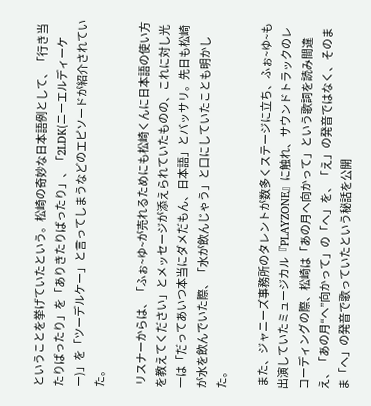ということを挙げていたという。松崎の奇妙な日本語例として、「行き当たりばったり」を「ありきたりばったり」、「2LDK(ニーエルディーケー)」を「ツーデルケー」と言ってしまうなどのエピソードが紹介されていた。

 リスナーからは、「ふぉ~ゆ~が売れるためにも松崎くんに日本語の使い方を教えてください」とメッセージが添えられていたものの、これに対し光一は「だってあいつ本当にダメだもん、日本語」とバッサリ。先日も松崎が水を飲んでいた際、「水が飲んじゃう」と口にしていたことも明かした。

 また、ジャニーズ事務所のタレントが数多くステージに立ち、ふぉ~ゆ~も出演していたミュージカル『PLAYZONE』に触れ、サウンドトラックのレコーディングの際、松崎は「あの月へ向かって」という歌詞を読み間違え、「あの月“へ”向かって」の「へ」を、「え」の発音ではなく、そのまま「へ」の発音で歌っていたという秘話を公開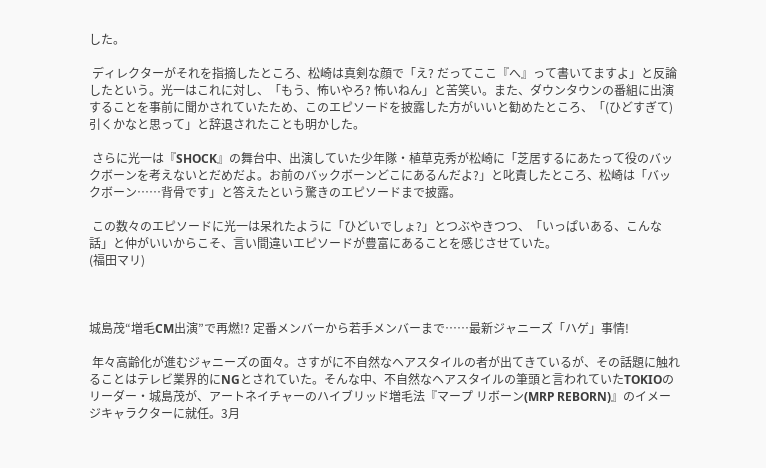した。

 ディレクターがそれを指摘したところ、松崎は真剣な顔で「え? だってここ『へ』って書いてますよ」と反論したという。光一はこれに対し、「もう、怖いやろ? 怖いねん」と苦笑い。また、ダウンタウンの番組に出演することを事前に聞かされていたため、このエピソードを披露した方がいいと勧めたところ、「(ひどすぎて)引くかなと思って」と辞退されたことも明かした。

 さらに光一は『SHOCK』の舞台中、出演していた少年隊・植草克秀が松崎に「芝居するにあたって役のバックボーンを考えないとだめだよ。お前のバックボーンどこにあるんだよ?」と叱責したところ、松崎は「バックボーン……背骨です」と答えたという驚きのエピソードまで披露。

 この数々のエピソードに光一は呆れたように「ひどいでしょ?」とつぶやきつつ、「いっぱいある、こんな話」と仲がいいからこそ、言い間違いエピソードが豊富にあることを感じさせていた。
(福田マリ)



城島茂“増毛CM出演”で再燃!? 定番メンバーから若手メンバーまで……最新ジャニーズ「ハゲ」事情!

 年々高齢化が進むジャニーズの面々。さすがに不自然なヘアスタイルの者が出てきているが、その話題に触れることはテレビ業界的にNGとされていた。そんな中、不自然なヘアスタイルの筆頭と言われていたTOKIOのリーダー・城島茂が、アートネイチャーのハイブリッド増毛法『マープ リボーン(MRP REBORN)』のイメージキャラクターに就任。3月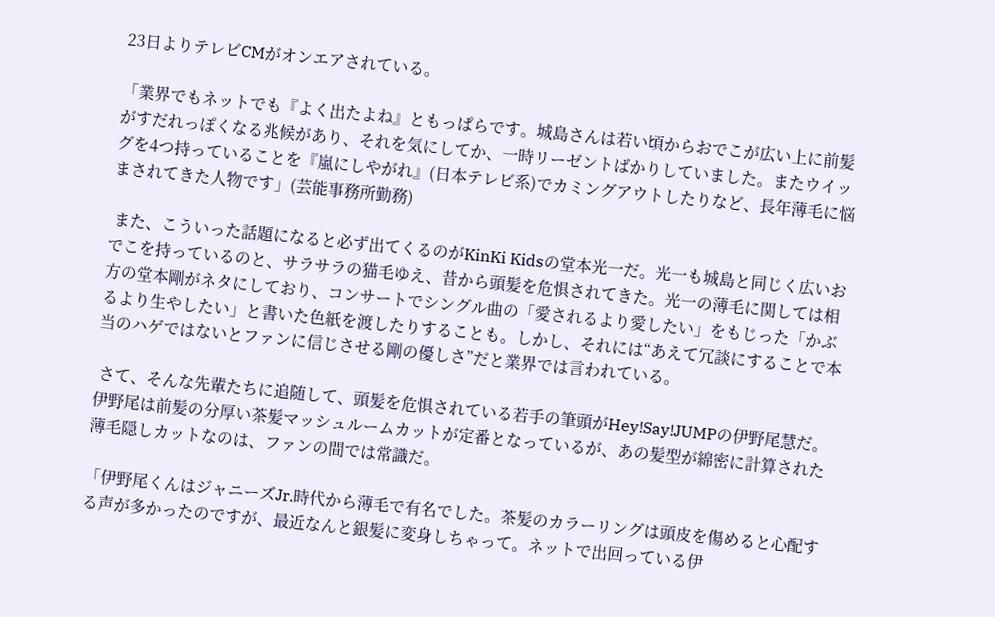23日よりテレビCMがオンエアされている。

「業界でもネットでも『よく出たよね』ともっぱらです。城島さんは若い頃からおでこが広い上に前髪がすだれっぽくなる兆候があり、それを気にしてか、一時リーゼントばかりしていました。またウイッグを4つ持っていることを『嵐にしやがれ』(日本テレビ系)でカミングアウトしたりなど、長年薄毛に悩まされてきた人物です」(芸能事務所勤務)

 また、こういった話題になると必ず出てくるのがKinKi Kidsの堂本光一だ。光一も城島と同じく広いおでこを持っているのと、サラサラの猫毛ゆえ、昔から頭髪を危惧されてきた。光一の薄毛に関しては相方の堂本剛がネタにしており、コンサートでシングル曲の「愛されるより愛したい」をもじった「かぶるより生やしたい」と書いた色紙を渡したりすることも。しかし、それには“あえて冗談にすることで本当のハゲではないとファンに信じさせる剛の優しさ”だと業界では言われている。

 さて、そんな先輩たちに追随して、頭髪を危惧されている若手の筆頭がHey!Say!JUMPの伊野尾慧だ。伊野尾は前髪の分厚い茶髪マッシュルームカットが定番となっているが、あの髪型が綿密に計算された薄毛隠しカットなのは、ファンの間では常識だ。

「伊野尾くんはジャニーズJr.時代から薄毛で有名でした。茶髪のカラーリングは頭皮を傷めると心配する声が多かったのですが、最近なんと銀髪に変身しちゃって。ネットで出回っている伊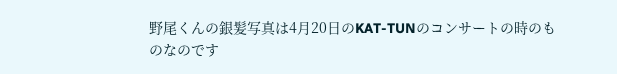野尾くんの銀髪写真は4月20日のKAT-TUNのコンサートの時のものなのです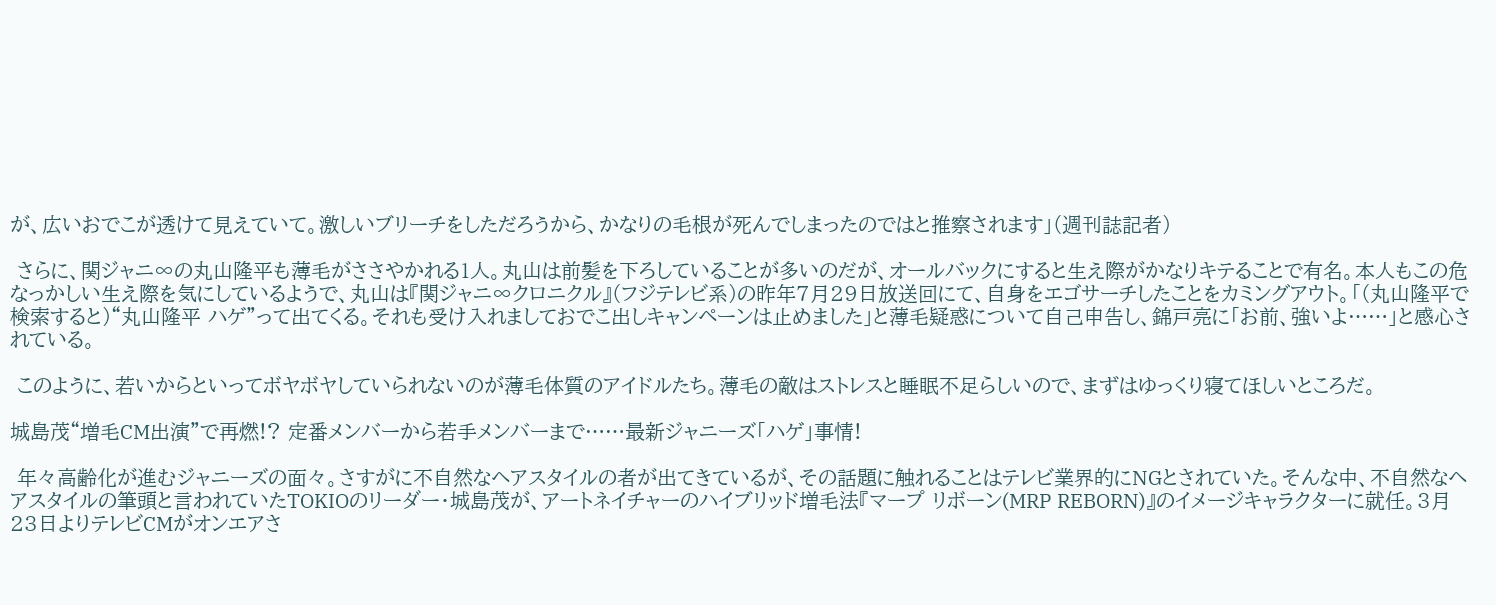が、広いおでこが透けて見えていて。激しいブリーチをしただろうから、かなりの毛根が死んでしまったのではと推察されます」(週刊誌記者)

 さらに、関ジャニ∞の丸山隆平も薄毛がささやかれる1人。丸山は前髪を下ろしていることが多いのだが、オールバックにすると生え際がかなりキテることで有名。本人もこの危なっかしい生え際を気にしているようで、丸山は『関ジャニ∞クロニクル』(フジテレビ系)の昨年7月29日放送回にて、自身をエゴサーチしたことをカミングアウト。「(丸山隆平で検索すると)“丸山隆平 ハゲ”って出てくる。それも受け入れましておでこ出しキャンペーンは止めました」と薄毛疑惑について自己申告し、錦戸亮に「お前、強いよ……」と感心されている。

 このように、若いからといってボヤボヤしていられないのが薄毛体質のアイドルたち。薄毛の敵はストレスと睡眠不足らしいので、まずはゆっくり寝てほしいところだ。

城島茂“増毛CM出演”で再燃!? 定番メンバーから若手メンバーまで……最新ジャニーズ「ハゲ」事情!

 年々高齢化が進むジャニーズの面々。さすがに不自然なヘアスタイルの者が出てきているが、その話題に触れることはテレビ業界的にNGとされていた。そんな中、不自然なヘアスタイルの筆頭と言われていたTOKIOのリーダー・城島茂が、アートネイチャーのハイブリッド増毛法『マープ リボーン(MRP REBORN)』のイメージキャラクターに就任。3月23日よりテレビCMがオンエアさ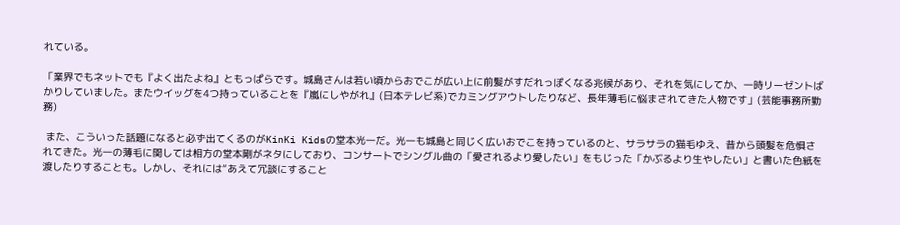れている。

「業界でもネットでも『よく出たよね』ともっぱらです。城島さんは若い頃からおでこが広い上に前髪がすだれっぽくなる兆候があり、それを気にしてか、一時リーゼントばかりしていました。またウイッグを4つ持っていることを『嵐にしやがれ』(日本テレビ系)でカミングアウトしたりなど、長年薄毛に悩まされてきた人物です」(芸能事務所勤務)

 また、こういった話題になると必ず出てくるのがKinKi Kidsの堂本光一だ。光一も城島と同じく広いおでこを持っているのと、サラサラの猫毛ゆえ、昔から頭髪を危惧されてきた。光一の薄毛に関しては相方の堂本剛がネタにしており、コンサートでシングル曲の「愛されるより愛したい」をもじった「かぶるより生やしたい」と書いた色紙を渡したりすることも。しかし、それには“あえて冗談にすること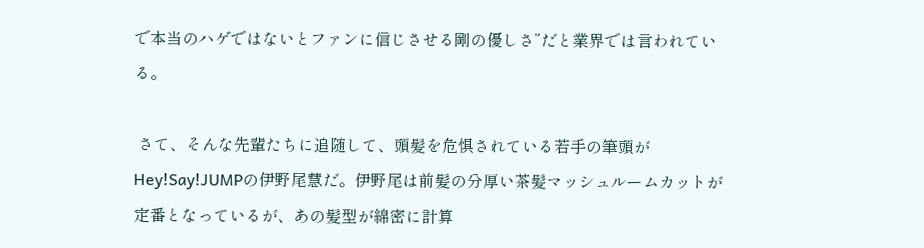で本当のハゲではないとファンに信じさせる剛の優しさ”だと業界では言われている。

 さて、そんな先輩たちに追随して、頭髪を危惧されている若手の筆頭がHey!Say!JUMPの伊野尾慧だ。伊野尾は前髪の分厚い茶髪マッシュルームカットが定番となっているが、あの髪型が綿密に計算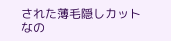された薄毛隠しカットなの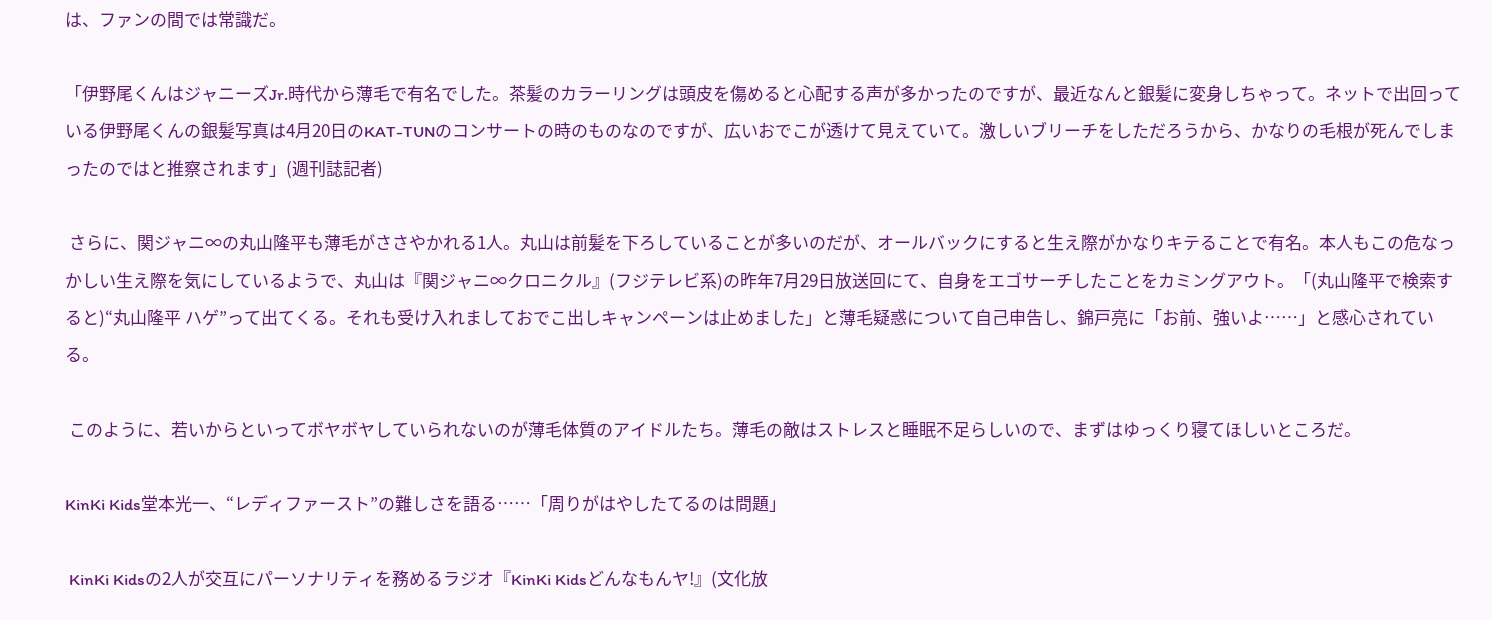は、ファンの間では常識だ。

「伊野尾くんはジャニーズJr.時代から薄毛で有名でした。茶髪のカラーリングは頭皮を傷めると心配する声が多かったのですが、最近なんと銀髪に変身しちゃって。ネットで出回っている伊野尾くんの銀髪写真は4月20日のKAT-TUNのコンサートの時のものなのですが、広いおでこが透けて見えていて。激しいブリーチをしただろうから、かなりの毛根が死んでしまったのではと推察されます」(週刊誌記者)

 さらに、関ジャニ∞の丸山隆平も薄毛がささやかれる1人。丸山は前髪を下ろしていることが多いのだが、オールバックにすると生え際がかなりキテることで有名。本人もこの危なっかしい生え際を気にしているようで、丸山は『関ジャニ∞クロニクル』(フジテレビ系)の昨年7月29日放送回にて、自身をエゴサーチしたことをカミングアウト。「(丸山隆平で検索すると)“丸山隆平 ハゲ”って出てくる。それも受け入れましておでこ出しキャンペーンは止めました」と薄毛疑惑について自己申告し、錦戸亮に「お前、強いよ……」と感心されている。

 このように、若いからといってボヤボヤしていられないのが薄毛体質のアイドルたち。薄毛の敵はストレスと睡眠不足らしいので、まずはゆっくり寝てほしいところだ。

KinKi Kids堂本光一、“レディファースト”の難しさを語る……「周りがはやしたてるのは問題」

 KinKi Kidsの2人が交互にパーソナリティを務めるラジオ『KinKi Kidsどんなもんヤ!』(文化放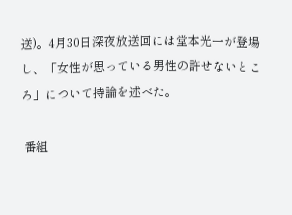送)。4月30日深夜放送回には堂本光一が登場し、「女性が思っている男性の許せないところ」について持論を述べた。

 番組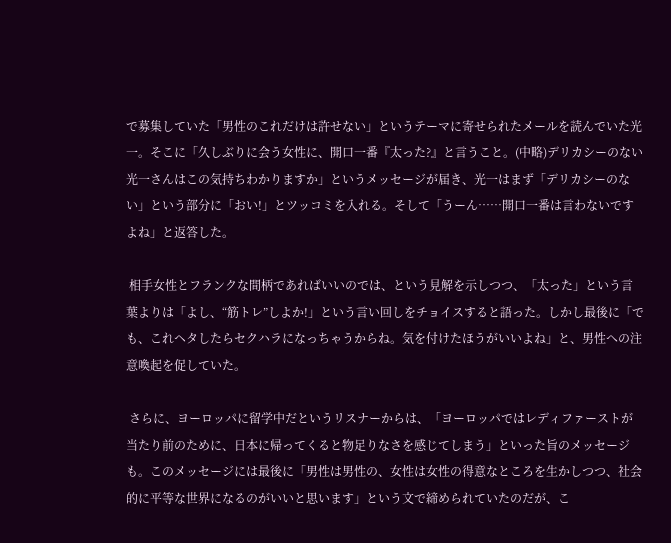で募集していた「男性のこれだけは許せない」というテーマに寄せられたメールを読んでいた光一。そこに「久しぶりに会う女性に、開口一番『太った?』と言うこと。(中略)デリカシーのない光一さんはこの気持ちわかりますか」というメッセージが届き、光一はまず「デリカシーのない」という部分に「おい!」とツッコミを入れる。そして「うーん……開口一番は言わないですよね」と返答した。

 相手女性とフランクな間柄であればいいのでは、という見解を示しつつ、「太った」という言葉よりは「よし、“筋トレ”しよか!」という言い回しをチョイスすると語った。しかし最後に「でも、これヘタしたらセクハラになっちゃうからね。気を付けたほうがいいよね」と、男性への注意喚起を促していた。

 さらに、ヨーロッパに留学中だというリスナーからは、「ヨーロッパではレディファーストが当たり前のために、日本に帰ってくると物足りなさを感じてしまう」といった旨のメッセージも。このメッセージには最後に「男性は男性の、女性は女性の得意なところを生かしつつ、社会的に平等な世界になるのがいいと思います」という文で締められていたのだが、こ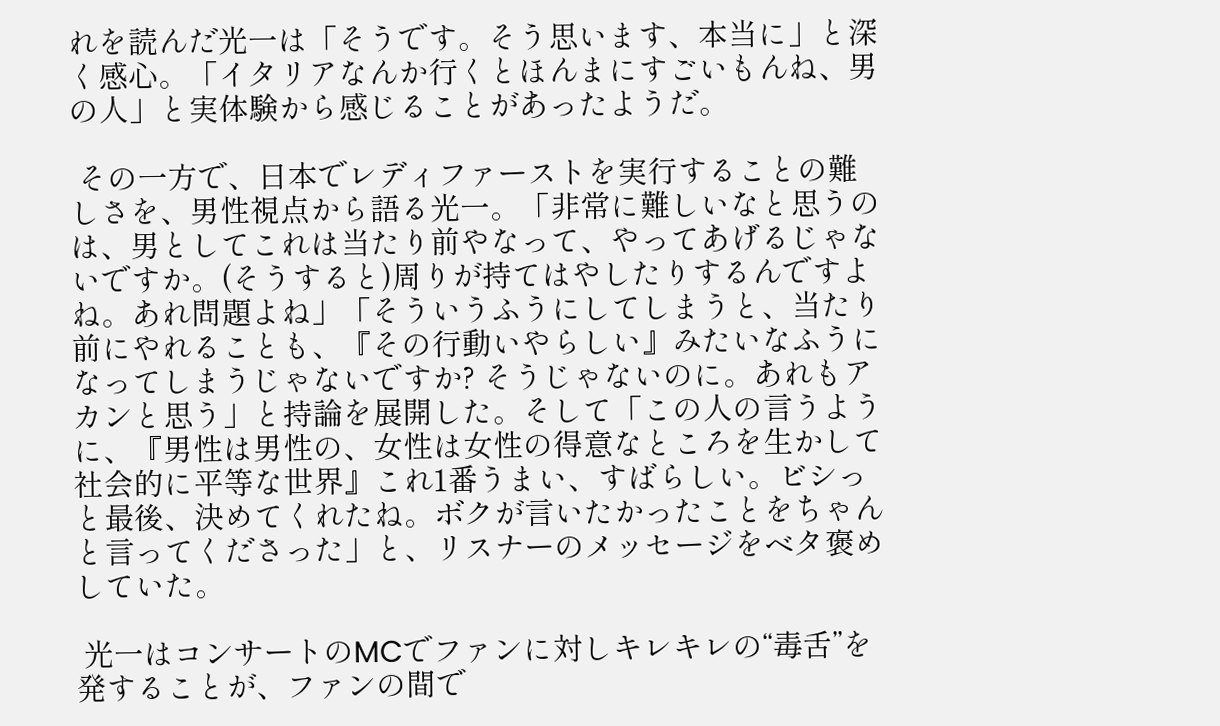れを読んだ光一は「そうです。そう思います、本当に」と深く感心。「イタリアなんか行くとほんまにすごいもんね、男の人」と実体験から感じることがあったようだ。

 その一方で、日本でレディファーストを実行することの難しさを、男性視点から語る光一。「非常に難しいなと思うのは、男としてこれは当たり前やなって、やってあげるじゃないですか。(そうすると)周りが持てはやしたりするんですよね。あれ問題よね」「そういうふうにしてしまうと、当たり前にやれることも、『その行動いやらしい』みたいなふうになってしまうじゃないですか? そうじゃないのに。あれもアカンと思う」と持論を展開した。そして「この人の言うように、『男性は男性の、女性は女性の得意なところを生かして社会的に平等な世界』これ1番うまい、すばらしい。ビシっと最後、決めてくれたね。ボクが言いたかったことをちゃんと言ってくださった」と、リスナーのメッセージをベタ褒めしていた。

 光一はコンサートのMCでファンに対しキレキレの“毒舌”を発することが、ファンの間で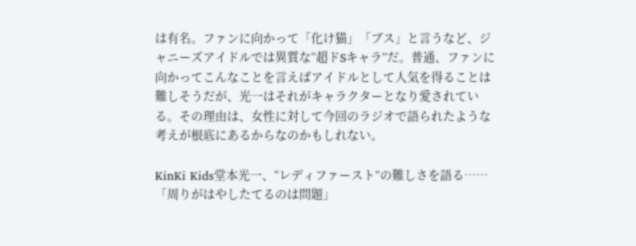は有名。ファンに向かって「化け猫」「ブス」と言うなど、ジャニーズアイドルでは異質な“超ドSキャラ”だ。普通、ファンに向かってこんなことを言えばアイドルとして人気を得ることは難しそうだが、光一はそれがキャラクターとなり愛されている。その理由は、女性に対して今回のラジオで語られたような考えが根底にあるからなのかもしれない。

KinKi Kids堂本光一、“レディファースト”の難しさを語る……「周りがはやしたてるのは問題」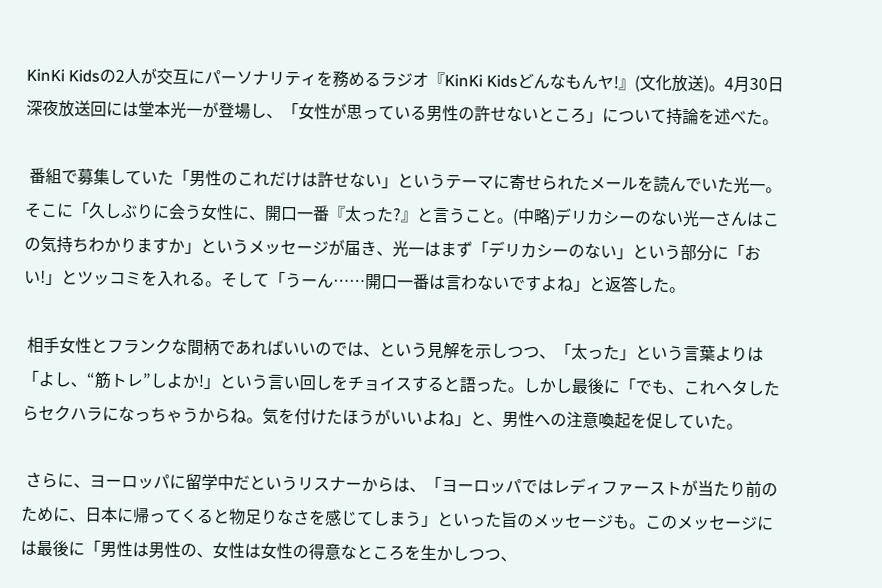KinKi Kidsの2人が交互にパーソナリティを務めるラジオ『KinKi Kidsどんなもんヤ!』(文化放送)。4月30日深夜放送回には堂本光一が登場し、「女性が思っている男性の許せないところ」について持論を述べた。

 番組で募集していた「男性のこれだけは許せない」というテーマに寄せられたメールを読んでいた光一。そこに「久しぶりに会う女性に、開口一番『太った?』と言うこと。(中略)デリカシーのない光一さんはこの気持ちわかりますか」というメッセージが届き、光一はまず「デリカシーのない」という部分に「おい!」とツッコミを入れる。そして「うーん……開口一番は言わないですよね」と返答した。

 相手女性とフランクな間柄であればいいのでは、という見解を示しつつ、「太った」という言葉よりは「よし、“筋トレ”しよか!」という言い回しをチョイスすると語った。しかし最後に「でも、これヘタしたらセクハラになっちゃうからね。気を付けたほうがいいよね」と、男性への注意喚起を促していた。

 さらに、ヨーロッパに留学中だというリスナーからは、「ヨーロッパではレディファーストが当たり前のために、日本に帰ってくると物足りなさを感じてしまう」といった旨のメッセージも。このメッセージには最後に「男性は男性の、女性は女性の得意なところを生かしつつ、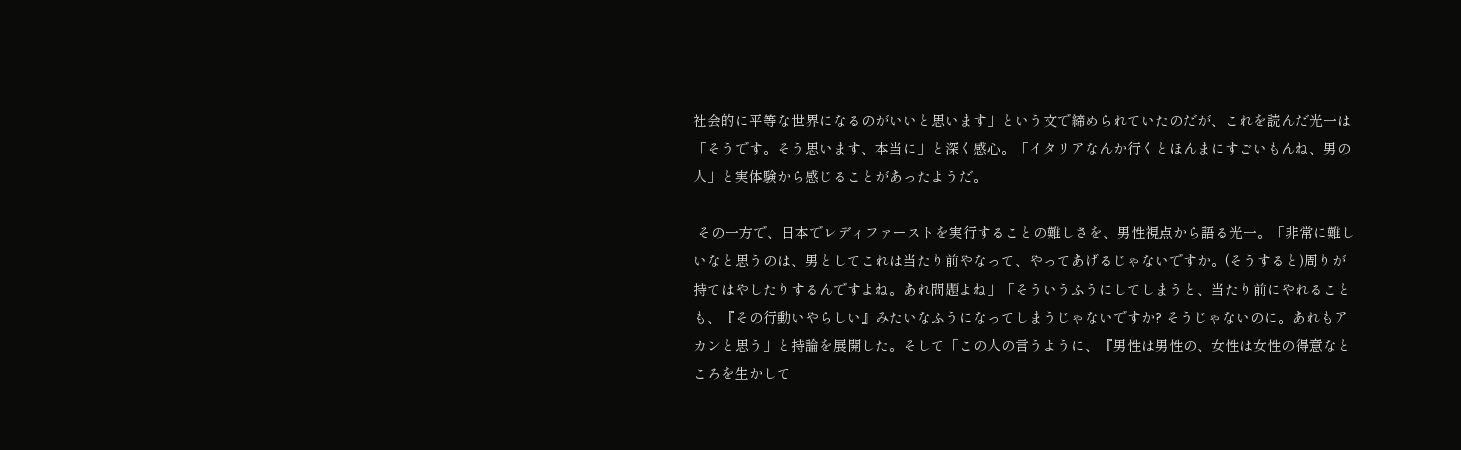社会的に平等な世界になるのがいいと思います」という文で締められていたのだが、これを読んだ光一は「そうです。そう思います、本当に」と深く感心。「イタリアなんか行くとほんまにすごいもんね、男の人」と実体験から感じることがあったようだ。

 その一方で、日本でレディファーストを実行することの難しさを、男性視点から語る光一。「非常に難しいなと思うのは、男としてこれは当たり前やなって、やってあげるじゃないですか。(そうすると)周りが持てはやしたりするんですよね。あれ問題よね」「そういうふうにしてしまうと、当たり前にやれることも、『その行動いやらしい』みたいなふうになってしまうじゃないですか? そうじゃないのに。あれもアカンと思う」と持論を展開した。そして「この人の言うように、『男性は男性の、女性は女性の得意なところを生かして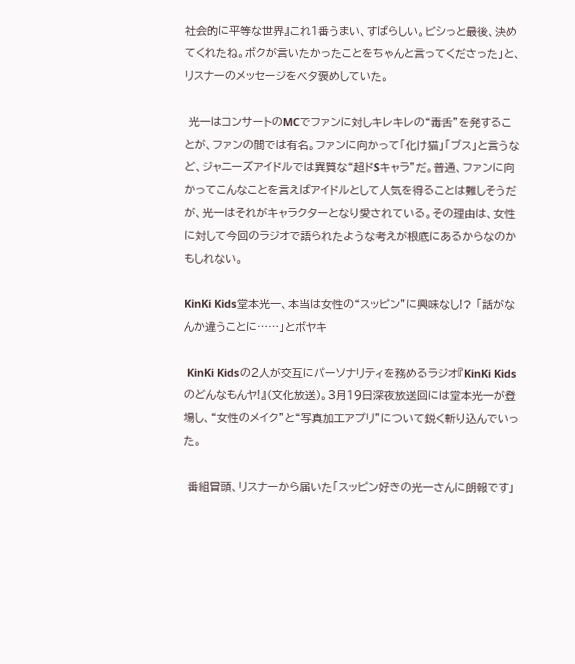社会的に平等な世界』これ1番うまい、すばらしい。ビシっと最後、決めてくれたね。ボクが言いたかったことをちゃんと言ってくださった」と、リスナーのメッセージをベタ褒めしていた。

 光一はコンサートのMCでファンに対しキレキレの“毒舌”を発することが、ファンの間では有名。ファンに向かって「化け猫」「ブス」と言うなど、ジャニーズアイドルでは異質な“超ドSキャラ”だ。普通、ファンに向かってこんなことを言えばアイドルとして人気を得ることは難しそうだが、光一はそれがキャラクターとなり愛されている。その理由は、女性に対して今回のラジオで語られたような考えが根底にあるからなのかもしれない。

KinKi Kids堂本光一、本当は女性の“スッピン”に興味なし!? 「話がなんか違うことに……」とボヤキ

 KinKi Kidsの2人が交互にパーソナリティを務めるラジオ『KinKi Kidsのどんなもんヤ!』(文化放送)。3月19日深夜放送回には堂本光一が登場し、“女性のメイク”と“写真加工アプリ”について鋭く斬り込んでいった。

 番組冒頭、リスナーから届いた「スッピン好きの光一さんに朗報です」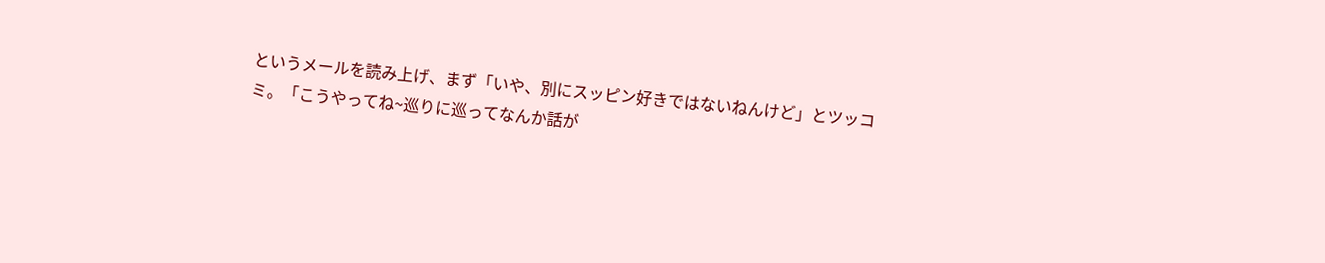というメールを読み上げ、まず「いや、別にスッピン好きではないねんけど」とツッコミ。「こうやってね~巡りに巡ってなんか話が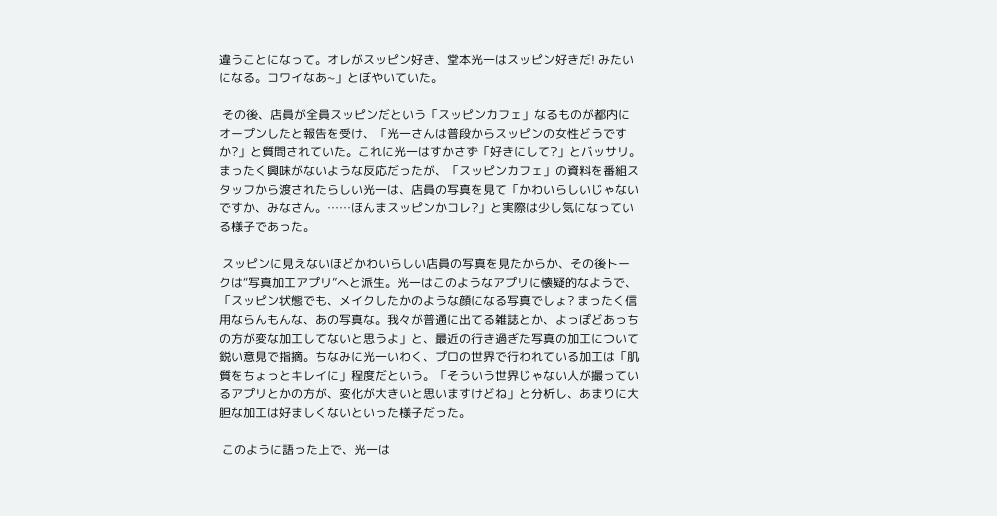違うことになって。オレがスッピン好き、堂本光一はスッピン好きだ! みたいになる。コワイなあ~」とぼやいていた。

 その後、店員が全員スッピンだという「スッピンカフェ」なるものが都内にオープンしたと報告を受け、「光一さんは普段からスッピンの女性どうですか?」と質問されていた。これに光一はすかさず「好きにして?」とバッサリ。まったく興味がないような反応だったが、「スッピンカフェ」の資料を番組スタッフから渡されたらしい光一は、店員の写真を見て「かわいらしいじゃないですか、みなさん。……ほんまスッピンかコレ?」と実際は少し気になっている様子であった。

 スッピンに見えないほどかわいらしい店員の写真を見たからか、その後トークは“写真加工アプリ”へと派生。光一はこのようなアプリに懐疑的なようで、「スッピン状態でも、メイクしたかのような顔になる写真でしょ? まったく信用ならんもんな、あの写真な。我々が普通に出てる雑誌とか、よっぽどあっちの方が変な加工してないと思うよ」と、最近の行き過ぎた写真の加工について鋭い意見で指摘。ちなみに光一いわく、プロの世界で行われている加工は「肌質をちょっとキレイに」程度だという。「そういう世界じゃない人が撮っているアプリとかの方が、変化が大きいと思いますけどね」と分析し、あまりに大胆な加工は好ましくないといった様子だった。

 このように語った上で、光一は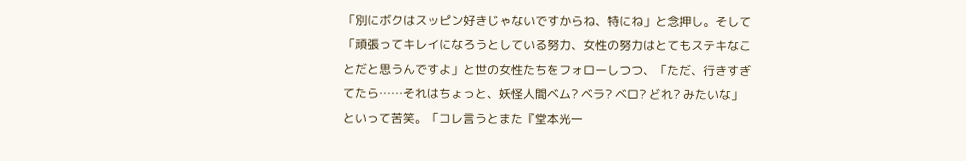「別にボクはスッピン好きじゃないですからね、特にね」と念押し。そして「頑張ってキレイになろうとしている努力、女性の努力はとてもステキなことだと思うんですよ」と世の女性たちをフォローしつつ、「ただ、行きすぎてたら……それはちょっと、妖怪人間ベム? ベラ? ベロ? どれ? みたいな」といって苦笑。「コレ言うとまた『堂本光一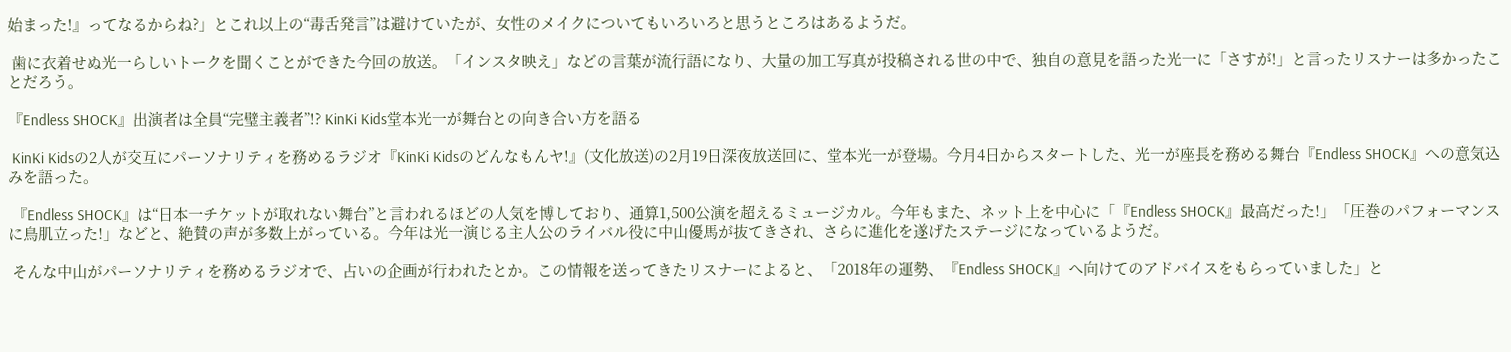始まった!』ってなるからね?」とこれ以上の“毒舌発言”は避けていたが、女性のメイクについてもいろいろと思うところはあるようだ。

 歯に衣着せぬ光一らしいトークを聞くことができた今回の放送。「インスタ映え」などの言葉が流行語になり、大量の加工写真が投稿される世の中で、独自の意見を語った光一に「さすが!」と言ったリスナーは多かったことだろう。

『Endless SHOCK』出演者は全員“完璧主義者”!? KinKi Kids堂本光一が舞台との向き合い方を語る

 KinKi Kidsの2人が交互にパーソナリティを務めるラジオ『KinKi Kidsのどんなもんヤ!』(文化放送)の2月19日深夜放送回に、堂本光一が登場。今月4日からスタートした、光一が座長を務める舞台『Endless SHOCK』への意気込みを語った。

 『Endless SHOCK』は“日本一チケットが取れない舞台”と言われるほどの人気を博しており、通算1,500公演を超えるミュージカル。今年もまた、ネット上を中心に「『Endless SHOCK』最高だった!」「圧巻のパフォーマンスに鳥肌立った!」などと、絶賛の声が多数上がっている。今年は光一演じる主人公のライバル役に中山優馬が抜てきされ、さらに進化を遂げたステージになっているようだ。

 そんな中山がパーソナリティを務めるラジオで、占いの企画が行われたとか。この情報を送ってきたリスナーによると、「2018年の運勢、『Endless SHOCK』へ向けてのアドバイスをもらっていました」と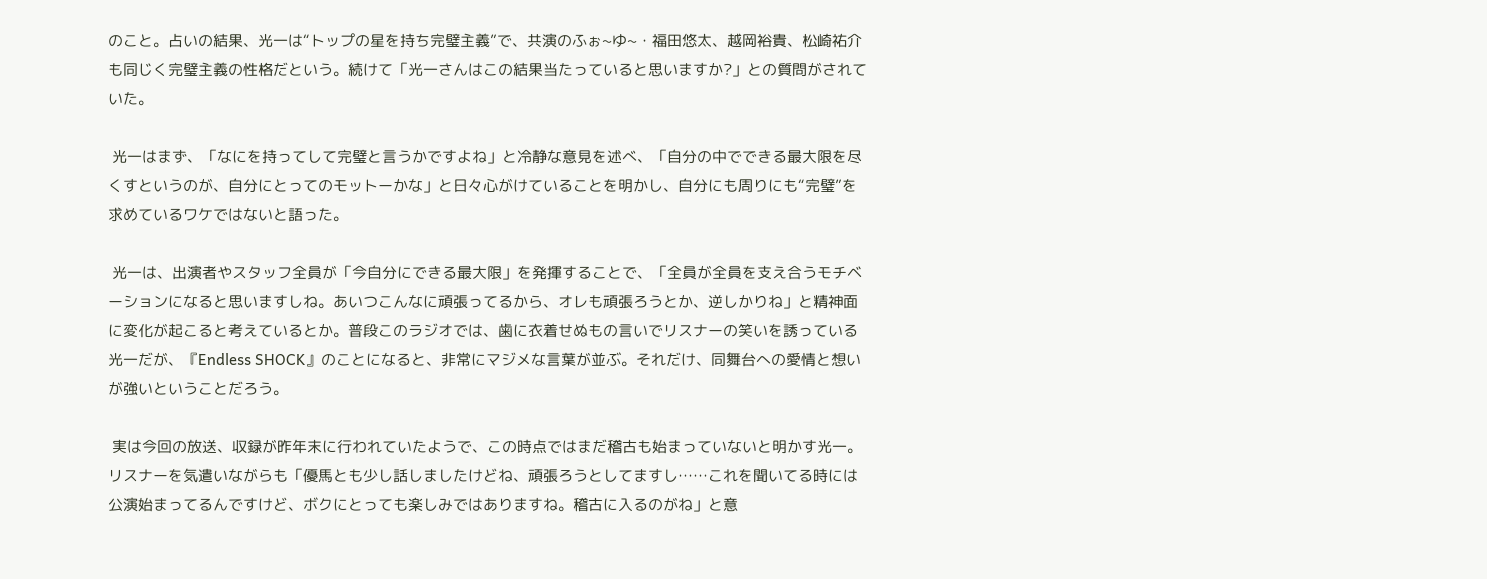のこと。占いの結果、光一は“トップの星を持ち完璧主義”で、共演のふぉ~ゆ~・福田悠太、越岡裕貴、松崎祐介も同じく完璧主義の性格だという。続けて「光一さんはこの結果当たっていると思いますか?」との質問がされていた。

 光一はまず、「なにを持ってして完璧と言うかですよね」と冷静な意見を述べ、「自分の中でできる最大限を尽くすというのが、自分にとってのモットーかな」と日々心がけていることを明かし、自分にも周りにも“完璧”を求めているワケではないと語った。

 光一は、出演者やスタッフ全員が「今自分にできる最大限」を発揮することで、「全員が全員を支え合うモチベーションになると思いますしね。あいつこんなに頑張ってるから、オレも頑張ろうとか、逆しかりね」と精神面に変化が起こると考えているとか。普段このラジオでは、歯に衣着せぬもの言いでリスナーの笑いを誘っている光一だが、『Endless SHOCK』のことになると、非常にマジメな言葉が並ぶ。それだけ、同舞台への愛情と想いが強いということだろう。

 実は今回の放送、収録が昨年末に行われていたようで、この時点ではまだ稽古も始まっていないと明かす光一。リスナーを気遣いながらも「優馬とも少し話しましたけどね、頑張ろうとしてますし……これを聞いてる時には公演始まってるんですけど、ボクにとっても楽しみではありますね。稽古に入るのがね」と意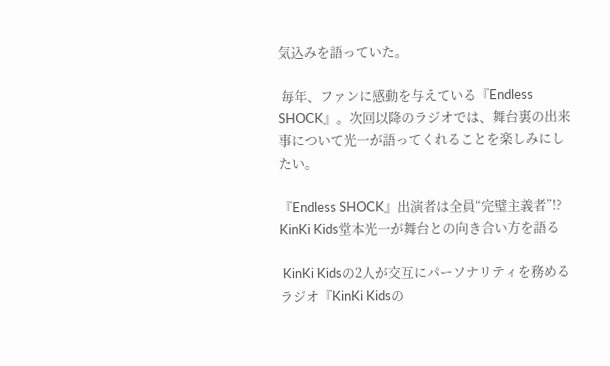気込みを語っていた。

 毎年、ファンに感動を与えている『Endless SHOCK』。次回以降のラジオでは、舞台裏の出来事について光一が語ってくれることを楽しみにしたい。

『Endless SHOCK』出演者は全員“完璧主義者”!? KinKi Kids堂本光一が舞台との向き合い方を語る

 KinKi Kidsの2人が交互にパーソナリティを務めるラジオ『KinKi Kidsの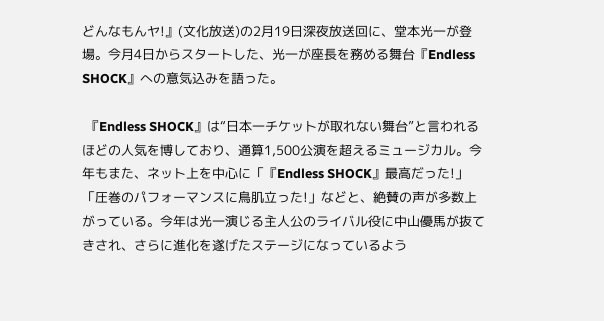どんなもんヤ!』(文化放送)の2月19日深夜放送回に、堂本光一が登場。今月4日からスタートした、光一が座長を務める舞台『Endless SHOCK』への意気込みを語った。

 『Endless SHOCK』は“日本一チケットが取れない舞台”と言われるほどの人気を博しており、通算1,500公演を超えるミュージカル。今年もまた、ネット上を中心に「『Endless SHOCK』最高だった!」「圧巻のパフォーマンスに鳥肌立った!」などと、絶賛の声が多数上がっている。今年は光一演じる主人公のライバル役に中山優馬が抜てきされ、さらに進化を遂げたステージになっているよう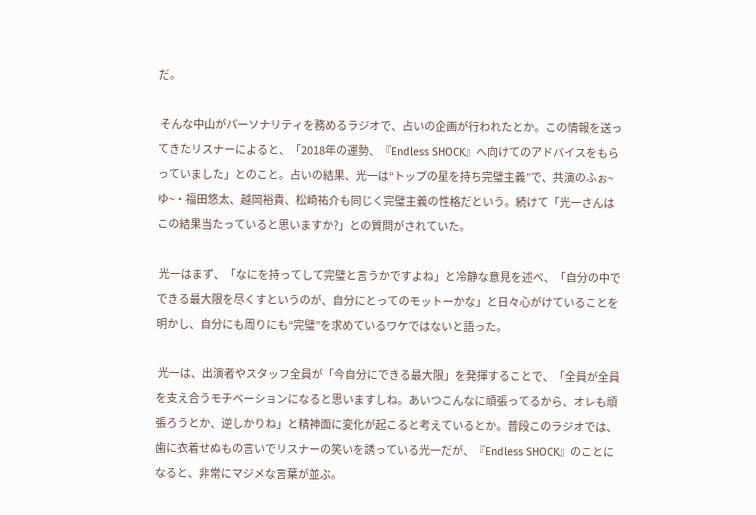だ。

 そんな中山がパーソナリティを務めるラジオで、占いの企画が行われたとか。この情報を送ってきたリスナーによると、「2018年の運勢、『Endless SHOCK』へ向けてのアドバイスをもらっていました」とのこと。占いの結果、光一は“トップの星を持ち完璧主義”で、共演のふぉ~ゆ~・福田悠太、越岡裕貴、松崎祐介も同じく完璧主義の性格だという。続けて「光一さんはこの結果当たっていると思いますか?」との質問がされていた。

 光一はまず、「なにを持ってして完璧と言うかですよね」と冷静な意見を述べ、「自分の中でできる最大限を尽くすというのが、自分にとってのモットーかな」と日々心がけていることを明かし、自分にも周りにも“完璧”を求めているワケではないと語った。

 光一は、出演者やスタッフ全員が「今自分にできる最大限」を発揮することで、「全員が全員を支え合うモチベーションになると思いますしね。あいつこんなに頑張ってるから、オレも頑張ろうとか、逆しかりね」と精神面に変化が起こると考えているとか。普段このラジオでは、歯に衣着せぬもの言いでリスナーの笑いを誘っている光一だが、『Endless SHOCK』のことになると、非常にマジメな言葉が並ぶ。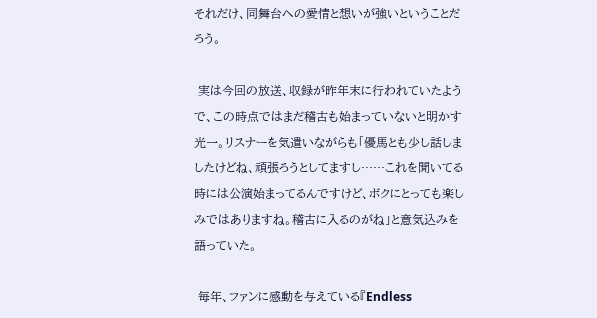それだけ、同舞台への愛情と想いが強いということだろう。

 実は今回の放送、収録が昨年末に行われていたようで、この時点ではまだ稽古も始まっていないと明かす光一。リスナーを気遣いながらも「優馬とも少し話しましたけどね、頑張ろうとしてますし……これを聞いてる時には公演始まってるんですけど、ボクにとっても楽しみではありますね。稽古に入るのがね」と意気込みを語っていた。

 毎年、ファンに感動を与えている『Endless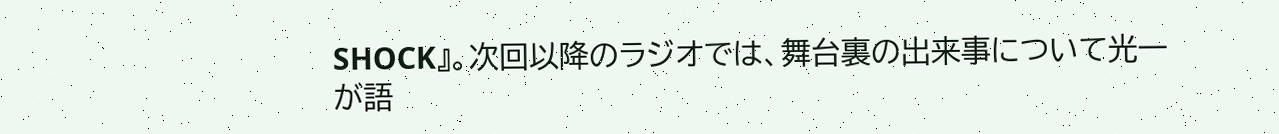SHOCK』。次回以降のラジオでは、舞台裏の出来事について光一が語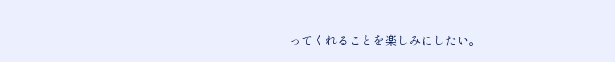ってくれることを楽しみにしたい。